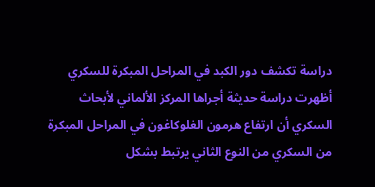دراسة تكشف دور الكبد في المراحل المبكرة للسكري
أظهرت دراسة حديثة أجراها المركز الألماني لأبحاث السكري أن ارتفاع هرمون الغلوكاغون في المراحل المبكرة من السكري من النوع الثاني يرتبط بشكل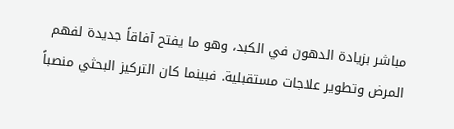مباشر بزيادة الدهون في الكبد، وهو ما يفتح آفاقاً جديدة لفهم المرض وتطوير علاجات مستقبلية. فبينما كان التركيز البحثي منصباً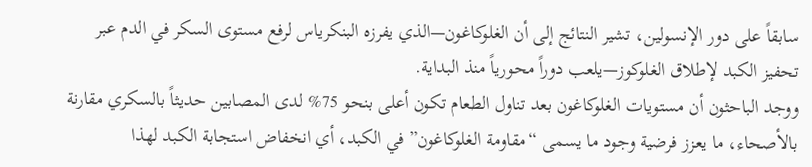سابقاً على دور الإنسولين، تشير النتائج إلى أن الغلوكاغون—الذي يفرزه البنكرياس لرفع مستوى السكر في الدم عبر تحفيز الكبد لإطلاق الغلوكوز—يلعب دوراً محورياً منذ البداية.
ووجد الباحثون أن مستويات الغلوكاغون بعد تناول الطعام تكون أعلى بنحو 75% لدى المصابين حديثاً بالسكري مقارنة بالأصحاء، ما يعزز فرضية وجود ما يسمى “مقاومة الغلوكاغون” في الكبد، أي انخفاض استجابة الكبد لهذا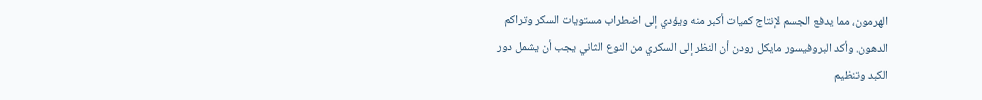الهرمون، مما يدفع الجسم لإنتاج كميات أكبر منه ويؤدي إلى اضطراب مستويات السكر وتراكم الدهون. وأكد البروفيسور مايكل رودن أن النظر إلى السكري من النوع الثاني يجب أن يشمل دور الكبد وتنظيم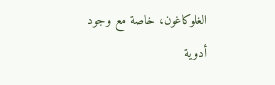الغلوكاغون، خاصة مع وجود أدوية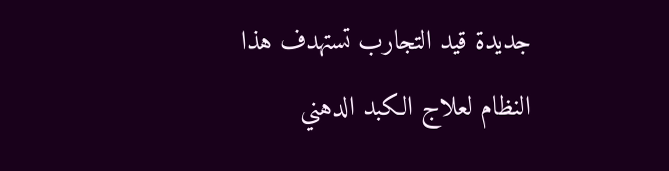جديدة قيد التجارب تستهدف هذا النظام لعلاج الكبد الدهني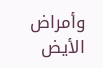وأمراض الأيض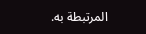المرتبطة به.